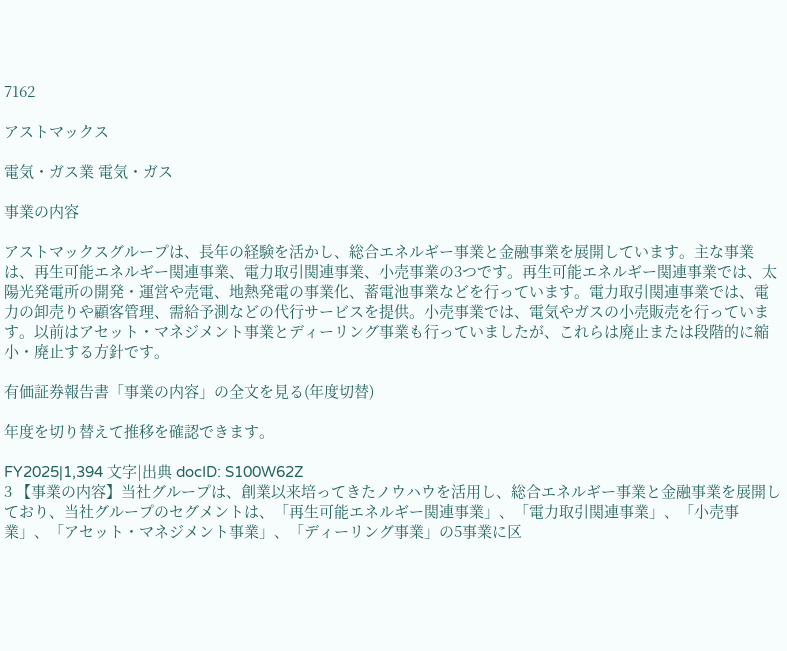7162

アストマックス

電気・ガス業 電気・ガス

事業の内容

アストマックスグループは、長年の経験を活かし、総合エネルギー事業と金融事業を展開しています。主な事業は、再生可能エネルギー関連事業、電力取引関連事業、小売事業の3つです。再生可能エネルギー関連事業では、太陽光発電所の開発・運営や売電、地熱発電の事業化、蓄電池事業などを行っています。電力取引関連事業では、電力の卸売りや顧客管理、需給予測などの代行サービスを提供。小売事業では、電気やガスの小売販売を行っています。以前はアセット・マネジメント事業とディーリング事業も行っていましたが、これらは廃止または段階的に縮小・廃止する方針です。

有価証券報告書「事業の内容」の全文を見る(年度切替)

年度を切り替えて推移を確認できます。

FY2025|1,394 文字|出典 docID: S100W62Z
3 【事業の内容】当社グループは、創業以来培ってきたノウハウを活用し、総合エネルギー事業と金融事業を展開しており、当社グループのセグメントは、「再生可能エネルギー関連事業」、「電力取引関連事業」、「小売事業」、「アセット・マネジメント事業」、「ディーリング事業」の5事業に区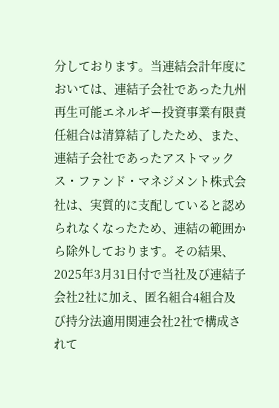分しております。当連結会計年度においては、連結子会社であった九州再生可能エネルギー投資事業有限責任組合は清算結了したため、また、連結子会社であったアストマックス・ファンド・マネジメント株式会社は、実質的に支配していると認められなくなったため、連結の範囲から除外しております。その結果、2025年3月31日付で当社及び連結子会社2社に加え、匿名組合4組合及び持分法適用関連会社2社で構成されて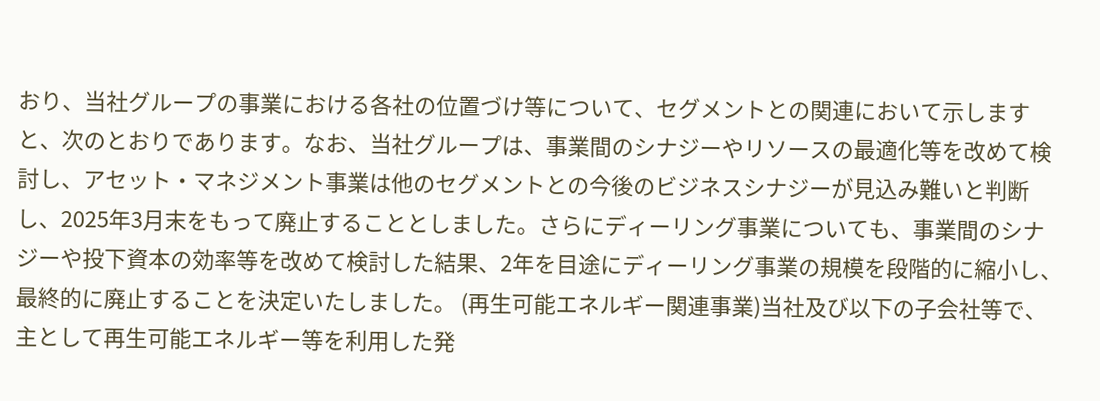おり、当社グループの事業における各社の位置づけ等について、セグメントとの関連において示しますと、次のとおりであります。なお、当社グループは、事業間のシナジーやリソースの最適化等を改めて検討し、アセット・マネジメント事業は他のセグメントとの今後のビジネスシナジーが見込み難いと判断し、2025年3月末をもって廃止することとしました。さらにディーリング事業についても、事業間のシナジーや投下資本の効率等を改めて検討した結果、2年を目途にディーリング事業の規模を段階的に縮小し、最終的に廃止することを決定いたしました。 (再生可能エネルギー関連事業)当社及び以下の子会社等で、主として再生可能エネルギー等を利用した発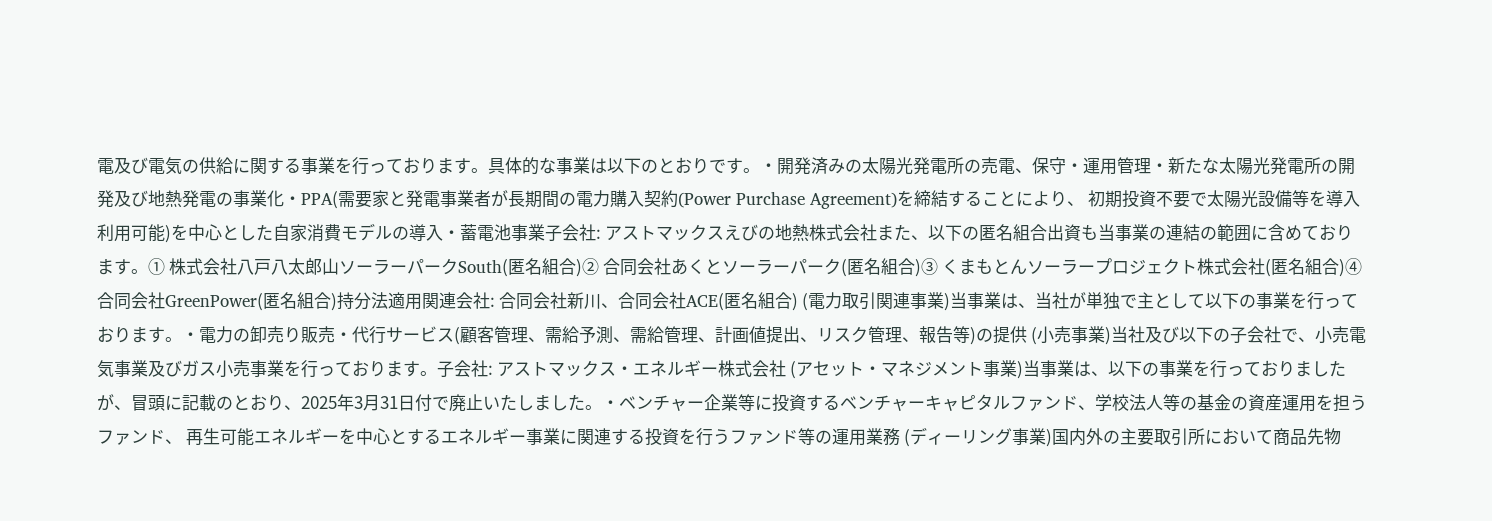電及び電気の供給に関する事業を行っております。具体的な事業は以下のとおりです。・開発済みの太陽光発電所の売電、保守・運用管理・新たな太陽光発電所の開発及び地熱発電の事業化・PPA(需要家と発電事業者が長期間の電力購入契約(Power Purchase Agreement)を締結することにより、 初期投資不要で太陽光設備等を導入利用可能)を中心とした自家消費モデルの導入・蓄電池事業子会社: アストマックスえびの地熱株式会社また、以下の匿名組合出資も当事業の連結の範囲に含めております。① 株式会社八戸八太郎山ソーラーパークSouth(匿名組合)② 合同会社あくとソーラーパーク(匿名組合)③ くまもとんソーラープロジェクト株式会社(匿名組合)④ 合同会社GreenPower(匿名組合)持分法適用関連会社: 合同会社新川、合同会社ACE(匿名組合) (電力取引関連事業)当事業は、当社が単独で主として以下の事業を行っております。・電力の卸売り販売・代行サービス(顧客管理、需給予測、需給管理、計画値提出、リスク管理、報告等)の提供 (小売事業)当社及び以下の子会社で、小売電気事業及びガス小売事業を行っております。子会社: アストマックス・エネルギー株式会社 (アセット・マネジメント事業)当事業は、以下の事業を行っておりましたが、冒頭に記載のとおり、2025年3月31日付で廃止いたしました。・ベンチャー企業等に投資するベンチャーキャピタルファンド、学校法人等の基金の資産運用を担うファンド、 再生可能エネルギーを中心とするエネルギー事業に関連する投資を行うファンド等の運用業務 (ディーリング事業)国内外の主要取引所において商品先物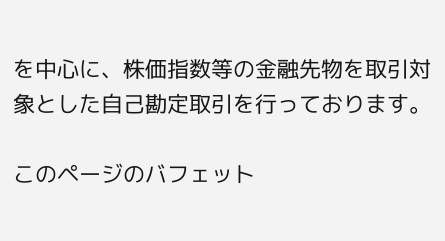を中心に、株価指数等の金融先物を取引対象とした自己勘定取引を行っております。

このページのバフェット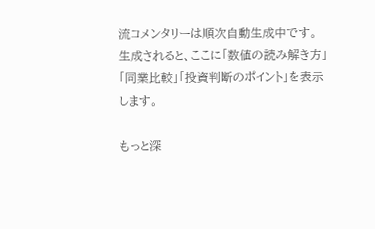流コメンタリーは順次自動生成中です。生成されると、ここに「数値の読み解き方」「同業比較」「投資判断のポイント」を表示します。

もっと深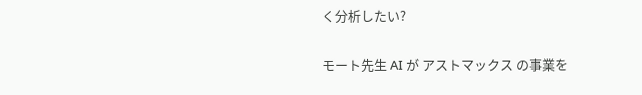く分析したい?

モート先生 AI が アストマックス の事業を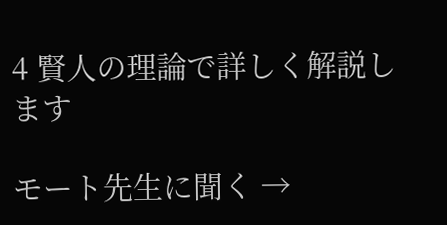4 賢人の理論で詳しく解説します

モート先生に聞く →